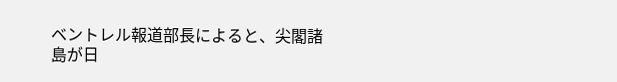ベントレル報道部長によると、尖閣諸島が日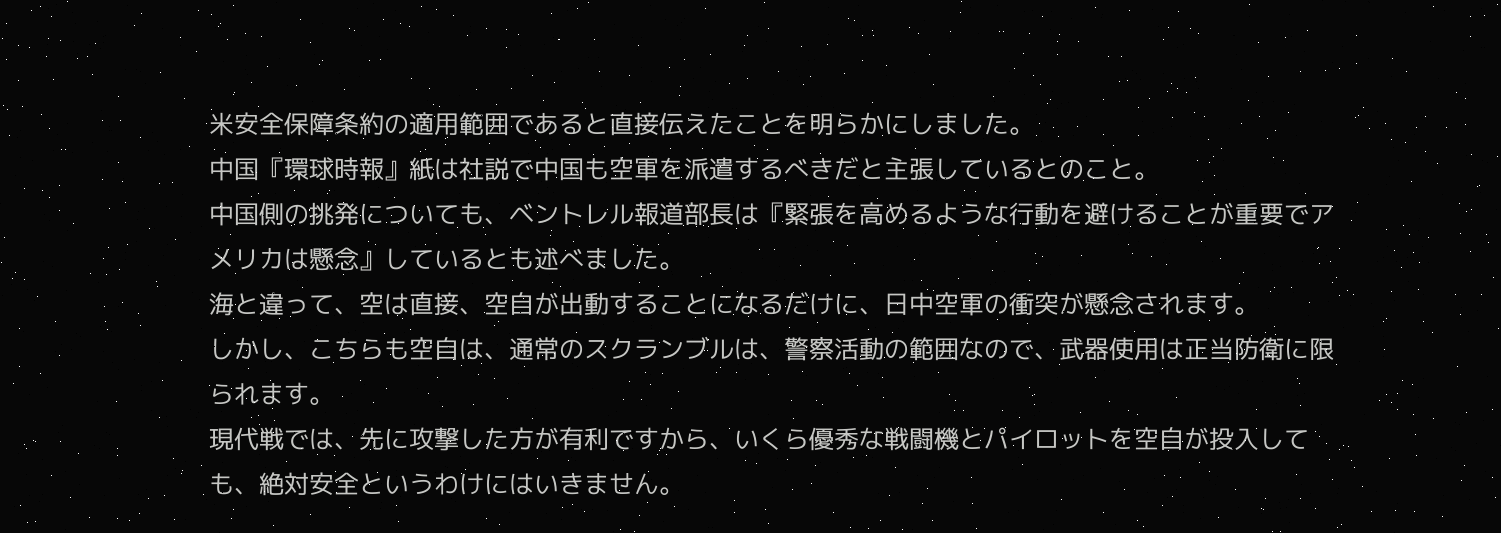米安全保障条約の適用範囲であると直接伝えたことを明らかにしました。
中国『環球時報』紙は社説で中国も空軍を派遣するべきだと主張しているとのこと。
中国側の挑発についても、ベントレル報道部長は『緊張を高めるような行動を避けることが重要でアメリカは懸念』しているとも述べました。
海と違って、空は直接、空自が出動することになるだけに、日中空軍の衝突が懸念されます。
しかし、こちらも空自は、通常のスクランブルは、警察活動の範囲なので、武器使用は正当防衛に限られます。
現代戦では、先に攻撃した方が有利ですから、いくら優秀な戦闘機とパイロットを空自が投入しても、絶対安全というわけにはいきません。